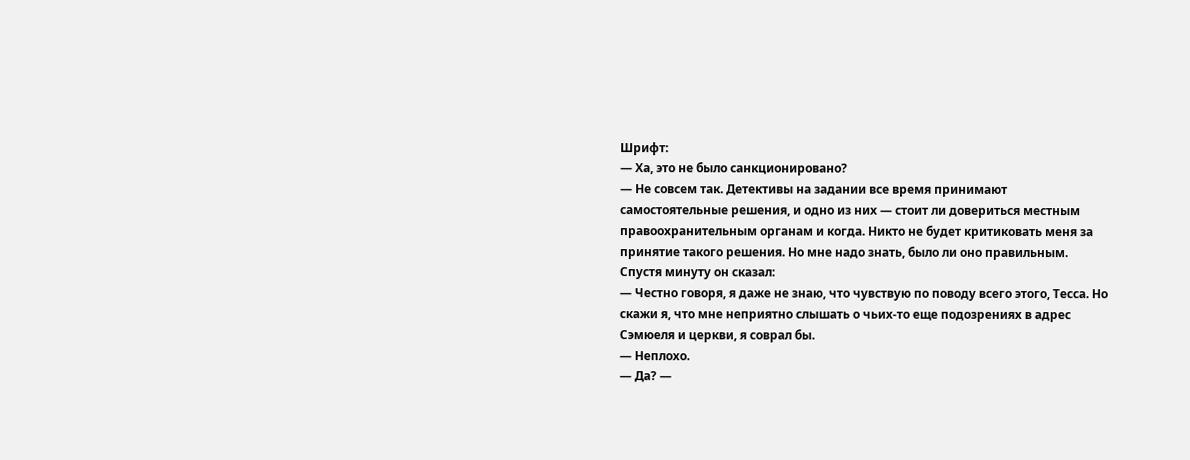Шрифт:
— Ха, это не было санкционировано?
— Не совсем так. Детективы на задании все время принимают самостоятельные решения, и одно из них — стоит ли довериться местным правоохранительным органам и когда. Никто не будет критиковать меня за принятие такого решения. Но мне надо знать, было ли оно правильным.
Спустя минуту он сказал:
— Честно говоря, я даже не знаю, что чувствую по поводу всего этого, Тесса. Но скажи я, что мне неприятно слышать о чьих-то еще подозрениях в адрес Сэмюеля и церкви, я соврал бы.
— Неплохо.
— Да? —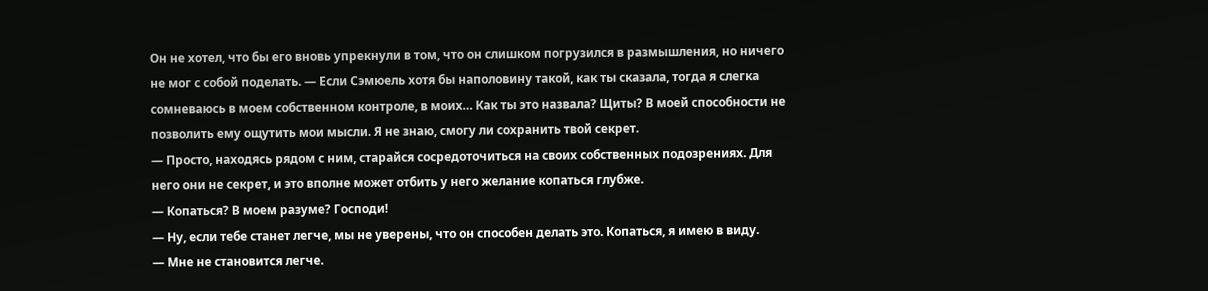Он не хотел, что бы его вновь упрекнули в том, что он слишком погрузился в размышления, но ничего не мог с собой поделать. — Если Сэмюель хотя бы наполовину такой, как ты сказала, тогда я слегка сомневаюсь в моем собственном контроле, в моих… Как ты это назвала? Щиты? В моей способности не позволить ему ощутить мои мысли. Я не знаю, смогу ли сохранить твой секрет.
— Просто, находясь рядом с ним, старайся сосредоточиться на своих собственных подозрениях. Для него они не секрет, и это вполне может отбить у него желание копаться глубже.
— Копаться? В моем разуме? Господи!
— Ну, если тебе станет легче, мы не уверены, что он способен делать это. Копаться, я имею в виду.
— Мне не становится легче.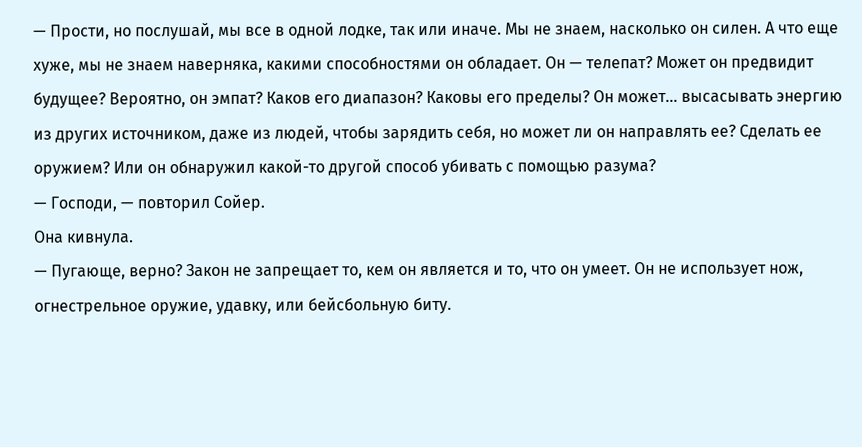— Прости, но послушай, мы все в одной лодке, так или иначе. Мы не знаем, насколько он силен. А что еще хуже, мы не знаем наверняка, какими способностями он обладает. Он — телепат? Может он предвидит будущее? Вероятно, он эмпат? Каков его диапазон? Каковы его пределы? Он может… высасывать энергию из других источником, даже из людей, чтобы зарядить себя, но может ли он направлять ее? Сделать ее оружием? Или он обнаружил какой-то другой способ убивать с помощью разума?
— Господи, — повторил Сойер.
Она кивнула.
— Пугающе, верно? Закон не запрещает то, кем он является и то, что он умеет. Он не использует нож, огнестрельное оружие, удавку, или бейсбольную биту.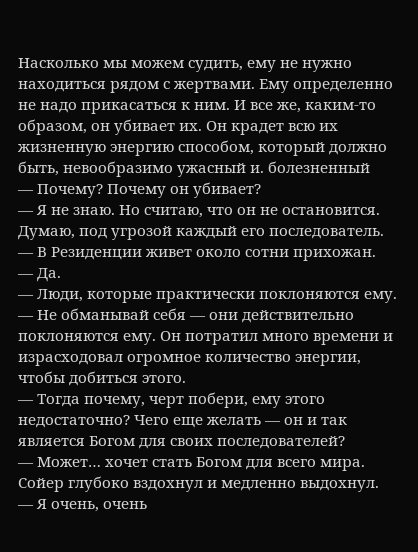Насколько мы можем судить, ему не нужно находиться рядом с жертвами. Ему определенно не надо прикасаться к ним. И все же, каким-то образом, он убивает их. Он крадет всю их жизненную энергию способом, который должно быть, невообразимо ужасный и. болезненный
— Почему? Почему он убивает?
— Я не знаю. Но считаю, что он не остановится. Думаю, под угрозой каждый его последователь.
— В Резиденции живет около сотни прихожан.
— Да.
— Люди, которые практически поклоняются ему.
— Не обманывай себя — они действительно поклоняются ему. Он потратил много времени и израсходовал огромное количество энергии, чтобы добиться этого.
— Тогда почему, черт побери, ему этого недостаточно? Чего еще желать — он и так является Богом для своих последователей?
— Может… хочет стать Богом для всего мира.
Сойер глубоко вздохнул и медленно выдохнул.
— Я очень, очень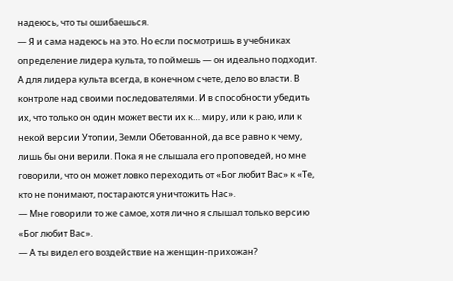надеюсь, что ты ошибаешься.
— Я и сама надеюсь на это. Но если посмотришь в учебниках определение лидера культа, то поймешь — он идеально подходит. А для лидера культа всегда, в конечном счете, дело во власти. В контроле над своими последователями. И в способности убедить их, что только он один может вести их к… миру, или к раю, или к некой версии Утопии, Земли Обетованной, да все равно к чему, лишь бы они верили. Пока я не слышала его проповедей, но мне говорили, что он может ловко переходить от «Бог любит Вас» к «Те, кто не понимают, постараются уничтожить Нас».
— Мне говорили то же самое, хотя лично я слышал только версию «Бог любит Вас».
— А ты видел его воздействие на женщин-прихожан?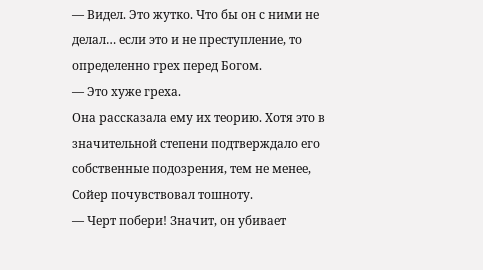— Видел. Это жутко. Что бы он с ними не делал… если это и не преступление, то определенно грех перед Богом.
— Это хуже греха.
Она рассказала ему их теорию. Хотя это в значительной степени подтверждало его собственные подозрения, тем не менее, Сойер почувствовал тошноту.
— Черт побери! Значит, он убивает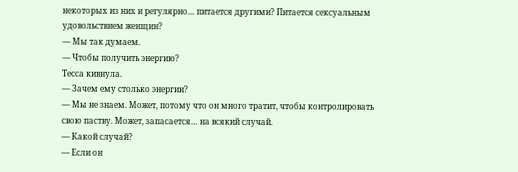некоторых из них и регулярно… питается другими? Питается сексуальным удовольствием женщин?
— Мы так думаем.
— Чтобы получить энергию?
Тесса кивнула.
— Зачем ему столько энергии?
— Мы не знаем. Может, потому что он много тратит, чтобы контролировать свою паству. Может, запасается… на всякий случай.
— Какой случай?
— Если он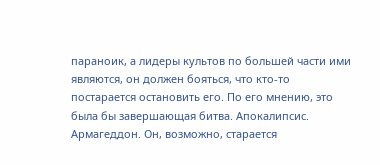параноик, а лидеры культов по большей части ими являются, он должен бояться, что кто-то постарается остановить его. По его мнению, это была бы завершающая битва. Апокалипсис. Армагеддон. Он, возможно, старается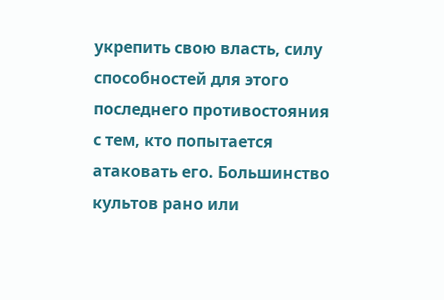укрепить свою власть, силу способностей для этого последнего противостояния с тем, кто попытается атаковать его. Большинство культов рано или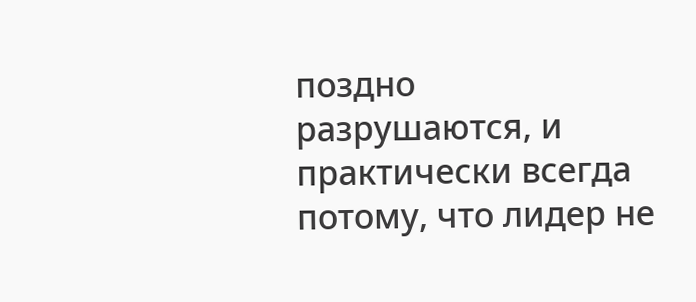поздно разрушаются, и практически всегда потому, что лидер не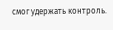смог удержать контроль.